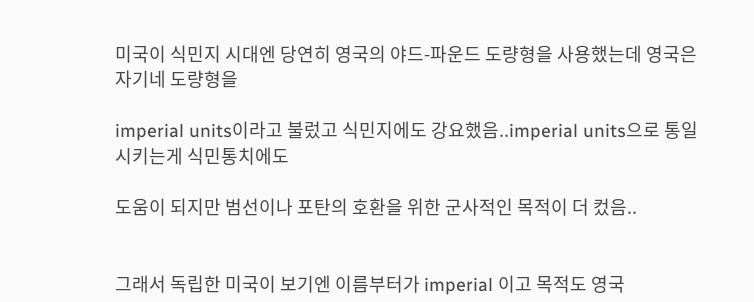미국이 식민지 시대엔 당연히 영국의 야드-파운드 도량형을 사용했는데 영국은 자기네 도량형을

imperial units이라고 불렀고 식민지에도 강요했음..imperial units으로 통일시키는게 식민통치에도

도움이 되지만 범선이나 포탄의 호환을 위한 군사적인 목적이 더 컸음..


그래서 독립한 미국이 보기엔 이름부터가 imperial 이고 목적도 영국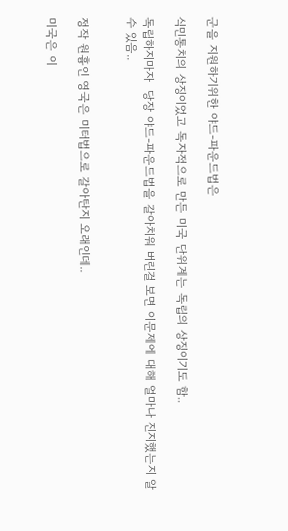군을 지원하기위한 야드-파운드법은

식민통치의 상징이었고 독자적으로 만든 미국 단위계는 독립의 상징이기도 함..

독립하지마자  당장 야드-파운드법을 갈아치워 버린걸 보면 이문제에 대해 얼마나 진지했는지 알수 있음..


정작 원흉인 영국은 미터법으로 갈아탄지 오래인데..

미국은 이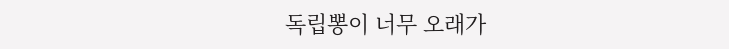독립뽕이 너무 오래가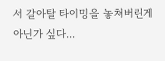서 갈아탈 타이밍을 놓쳐버린게 아닌가 싶다...